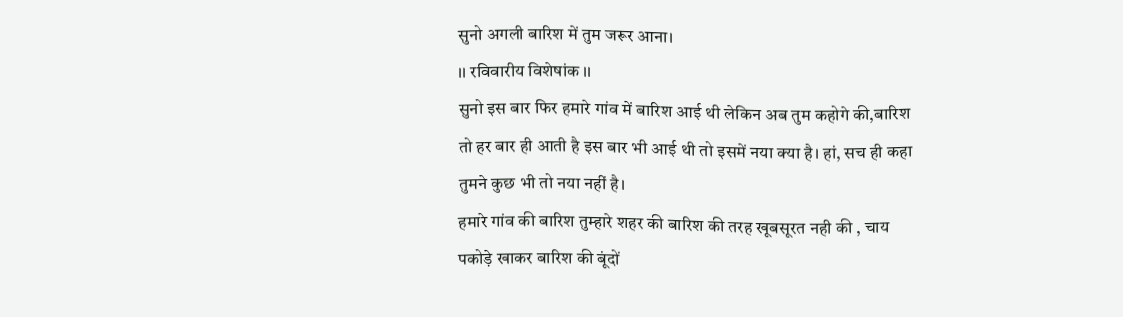सुनो अगली बारिश में तुम जरूर आना।
।। रविवारीय विशेषांक ।।
सुनो इस बार फिर हमारे गांव में बारिश आई थी लेकिन अब तुम कहोगे की,बारिश तो हर बार ही आती है इस बार भी आई थी तो इसमें नया क्या है। हां, सच ही कहा तुमने कुछ भी तो नया नहीं है।
हमारे गांव की बारिश तुम्हारे शहर की बारिश की तरह खूबसूरत नही की , चाय पकोड़े खाकर बारिश की बूंदों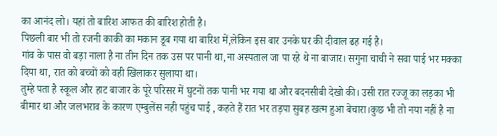का आनंद लो। यहां तो बारिश आफत की बारिश होती है।
पिछली बार भी तो रजनी काकी का मकान डूब गया था बारिश में,लेकिन इस बार उनके घर की दीवाल ढह गई है।
गांव के पास वो बड़ा नाला है ना तीन दिन तक उस पर पानी था,ना अस्पताल जा पा रहे थे ना बाजार। सगुना चाची ने सवा पाई भर मक्का दिया था, रात को बच्चों को वही खिलाकर सुलाया था।
तुम्हे पता है स्कूल और हाट बाजार के पूरे परिसर में घुटनों तक पानी भर गया था और बदनसीबी देखो की। उसी रात रज्जू का लड़का भी बीमार था और जलभराव के कारण एम्बुलेंस नही पहुंच पाई , कहते हैं रात भर तड़पा सुबह खत्म हुआ बेचारा।कुछ भी तो नया नहीं है ना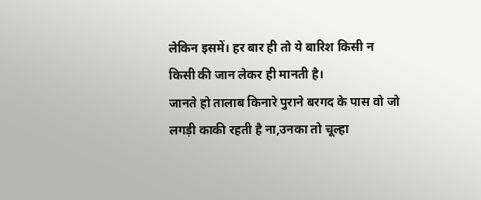लेकिन इसमें। हर बार ही तो ये बारिश किसी न किसी की जान लेकर ही मानती है।
जानते हो तालाब किनारे पुराने बरगद के पास वो जो लगड़ी काकी रहती है ना,उनका तो चूल्हा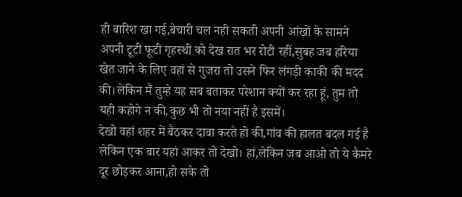ही बारिश खा गई,बेचारी चल नही सकती अपनी आंखों के सामने अपनी टूटी फूटी गृहस्थी को देख रात भर रोटी रहीं,सुबह जब हरिया खेत जाने के लिए वहां से गुजरा तो उसने फिर लंगड़ी काकी की मदद की।लेकिन मैं तुम्हे यह सब बताकर परेशान क्यों कर रहा हूं, तुम तो यही कहोगे न की,कुछ भी तो नया नहीं है इसमें।
देखो वहां शहर में बैठकर दावा करते हो की,गांव की हालत बदल गई है लेकिन एक बार यहां आकर तो देखो। हां,लेकिन जब आओ तो ये कैमरे दूर छोड़कर आना,हो सके तो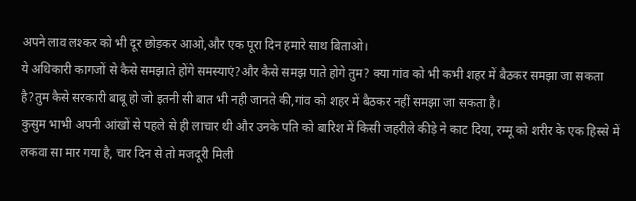अपने लाव लश्कर को भी दूर छोड़कर आओ,और एक पूरा दिन हमारे साथ बिताओ।
ये अधिकारी कागजों से कैसे समझाते होंगे समस्याएं?और कैसे समझ पाते होगे तुम? क्या गांव को भी कभी शहर में बैठकर समझा जा सकता है?तुम कैसे सरकारी बाबू हो जो इतनी सी बात भी नही जानते की,गांव को शहर में बैठकर नहीं समझा जा सकता है।
कुसुम भाभी अपनी आंखों से पहले से ही लाचार थी और उनके पति को बारिश में किसी जहरीले कीड़े ने काट दिया, रम्मू को शरीर के एक हिस्से में लकवा सा मार गया है, चार दिन से तो मजदूरी मिली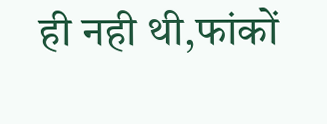ही नही थी,फांकों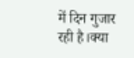में दिन गुजार रही है।क्या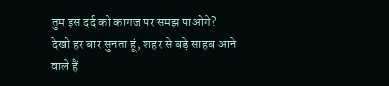तुम इस दर्द को कागज पर समझ पाओगे?
देखो हर बार सुनता हूं, शहर से बड़े साहब आने वाले हैं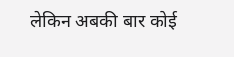लेकिन अबकी बार कोई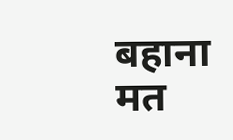बहाना मत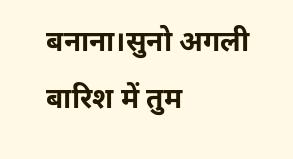बनाना।सुनो अगली बारिश में तुम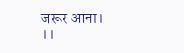जरूर आना।
।।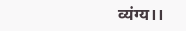व्यंग्य।।